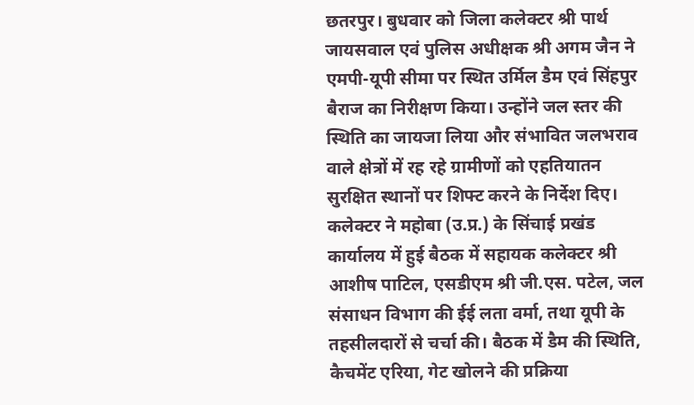छतरपुर। बुधवार को जिला कलेक्टर श्री पार्थ जायसवाल एवं पुलिस अधीक्षक श्री अगम जैन ने एमपी-यूपी सीमा पर स्थित उर्मिल डैम एवं सिंहपुर बैराज का निरीक्षण किया। उन्होंने जल स्तर की स्थिति का जायजा लिया और संभावित जलभराव वाले क्षेत्रों में रह रहे ग्रामीणों को एहतियातन सुरक्षित स्थानों पर शिफ्ट करने के निर्देश दिए।
कलेक्टर ने महोबा (उ.प्र.) के सिंचाई प्रखंड कार्यालय में हुई बैठक में सहायक कलेक्टर श्री आशीष पाटिल, एसडीएम श्री जी.एस. पटेल, जल संसाधन विभाग की ईई लता वर्मा, तथा यूपी के तहसीलदारों से चर्चा की। बैठक में डैम की स्थिति, कैचमेंट एरिया, गेट खोलने की प्रक्रिया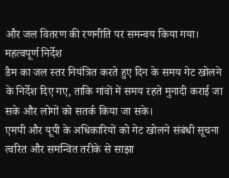और जल वितरण की रणनीति पर समन्वय किया गया।
महत्वपूर्ण निर्देश
डैम का जल स्तर नियंत्रित करते हुए दिन के समय गेट खोलने के निर्देश दिए गए, ताकि गांवों में समय रहते मुनादी कराई जा सके और लोगों को सतर्क किया जा सके।
एमपी और यूपी के अधिकारियों को गेट खोलने संबंधी सूचना त्वरित और समन्वित तरीके से साझा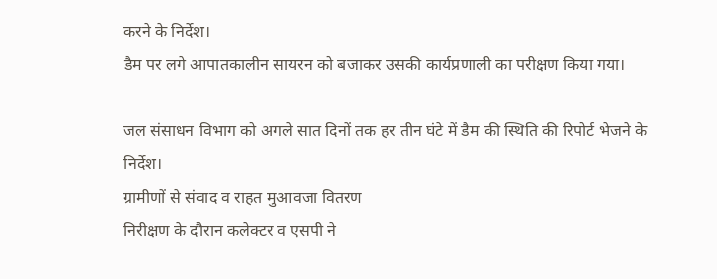करने के निर्देश।
डैम पर लगे आपातकालीन सायरन को बजाकर उसकी कार्यप्रणाली का परीक्षण किया गया।

जल संसाधन विभाग को अगले सात दिनों तक हर तीन घंटे में डैम की स्थिति की रिपोर्ट भेजने के निर्देश।
ग्रामीणों से संवाद व राहत मुआवजा वितरण
निरीक्षण के दौरान कलेक्टर व एसपी ने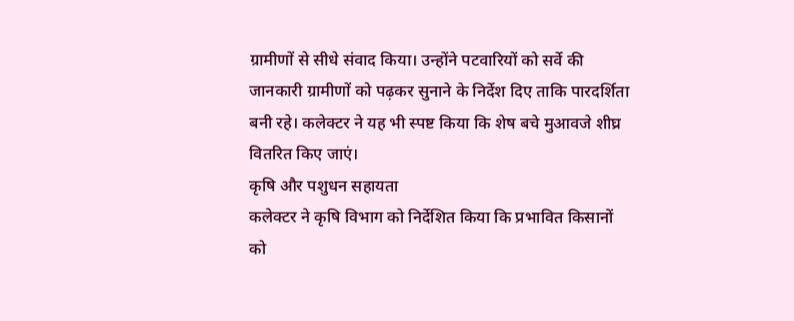ग्रामीणों से सीधे संवाद किया। उन्होंने पटवारियों को सर्वे की जानकारी ग्रामीणों को पढ़कर सुनाने के निर्देश दिए ताकि पारदर्शिता बनी रहे। कलेक्टर ने यह भी स्पष्ट किया कि शेष बचे मुआवजे शीघ्र वितरित किए जाएं।
कृषि और पशुधन सहायता
कलेक्टर ने कृषि विभाग को निर्देशित किया कि प्रभावित किसानों को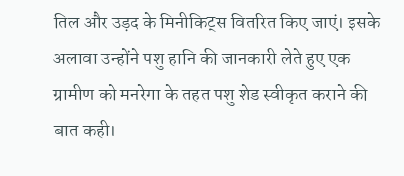तिल और उड़द के मिनीकिट्स वितरित किए जाएं। इसके अलावा उन्होंने पशु हानि की जानकारी लेते हुए एक ग्रामीण को मनरेगा के तहत पशु शेड स्वीकृत कराने की बात कही।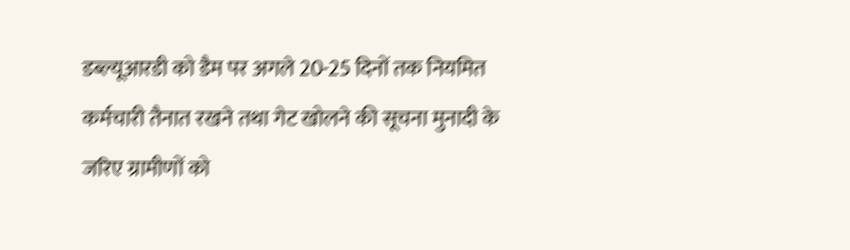डब्ल्यूआरडी को डैम पर अगले 20-25 दिनों तक नियमित कर्मचारी तैनात रखने तथा गेट खोलने की सूचना मुनादी के जरिए ग्रामीणों को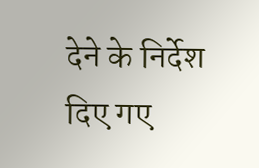देने के निर्देश दिए गए